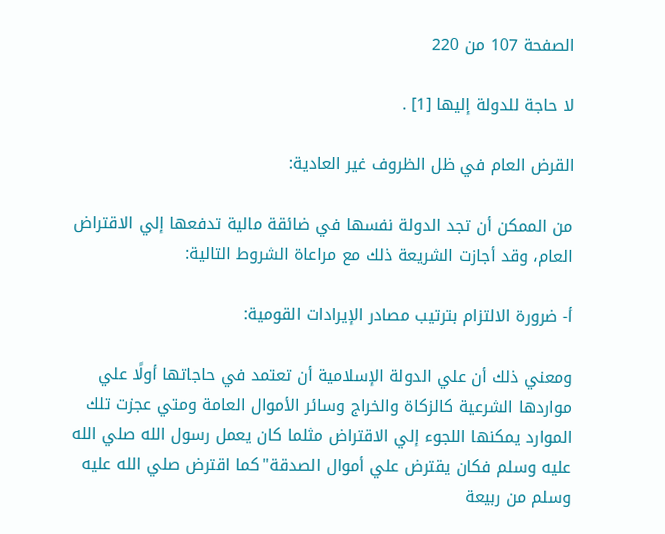الصفحة 107 من 220

لا حاجة للدولة إليها [1] .

القرض العام في ظل الظروف غير العادية:

من الممكن أن تجد الدولة نفسها في ضائقة مالية تدفعها إلي الاقتراض العام، وقد أجازت الشريعة ذلك مع مراعاة الشروط التالية:

أ- ضرورة الالتزام بترتيب مصادر الإيرادات القومية:

ومعني ذلك أن علي الدولة الإسلامية أن تعتمد في حاجاتها أولًا علي مواردها الشرعية كالزكاة والخراج وسائر الأموال العامة ومتي عجزت تلك الموارد يمكنها اللجوء إلي الاقتراض مثلما كان يعمل رسول الله صلي الله عليه وسلم فكان يقترض علي أموال الصدقة"كما اقترض صلي الله عليه وسلم من ربيعة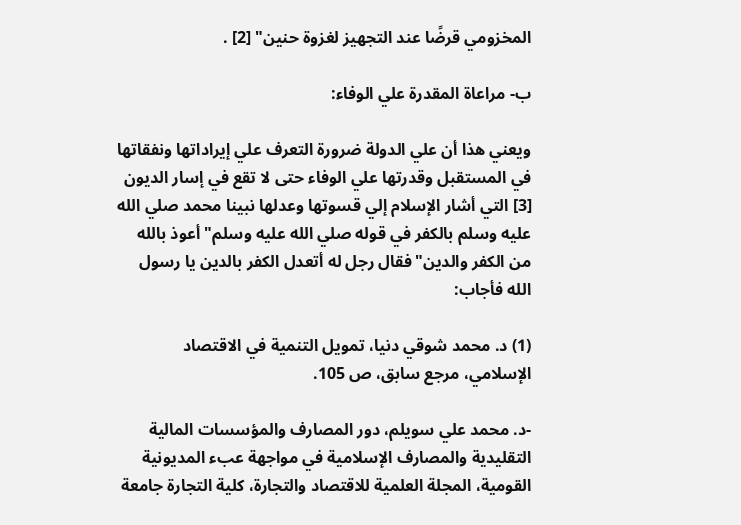المخزومي قرضًا عند التجهيز لغزوة حنين" [2] .

ب- مراعاة المقدرة علي الوفاء:

ويعني هذا أن علي الدولة ضرورة التعرف علي إيراداتها ونفقاتها في المستقبل وقدرتها علي الوفاء حتى لا تقع في إسار الديون [3] التي أشار الإسلام إلي قسوتها وعدلها نبينا محمد صلي الله عليه وسلم بالكفر في قوله صلي الله عليه وسلم"أعوذ بالله من الكفر والدين"فقال رجل له أتعدل الكفر بالدين يا رسول الله فأجاب:

(1) د. محمد شوقي دنيا، تمويل التنمية في الاقتصاد الإسلامي، مرجع سابق، ص 105.

-د. محمد علي سويلم، دور المصارف والمؤسسات المالية التقليدية والمصارف الإسلامية في مواجهة عبء المديونية القومية، المجلة العلمية للاقتصاد والتجارة، كلية التجارة جامعة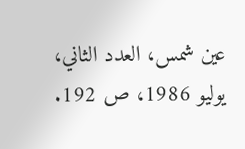عين شمس، العدد الثاني، يوليو 1986، ص 192.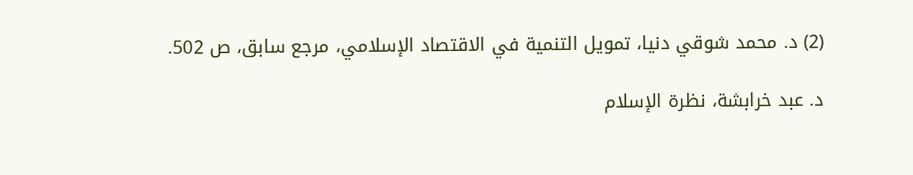(2) د. محمد شوقي دنيا، تمويل التنمية في الاقتصاد الإسلامي، مرجع سابق، ص 502.

د. عبد خرابشة، نظرة الإسلام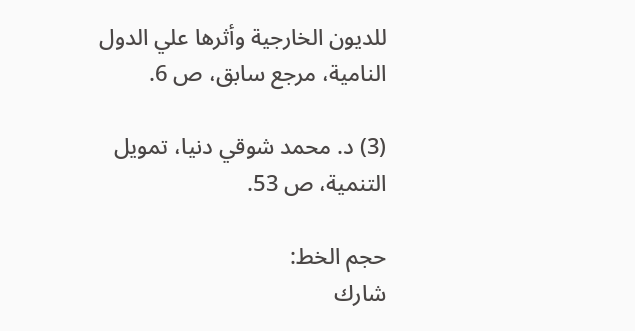للديون الخارجية وأثرها علي الدول النامية، مرجع سابق، ص 6.

(3) د. محمد شوقي دنيا، تمويل التنمية، ص 53.

حجم الخط:
شارك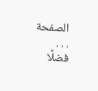الصفحة
. . .
فضلًا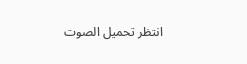انتظر تحميل الصوت